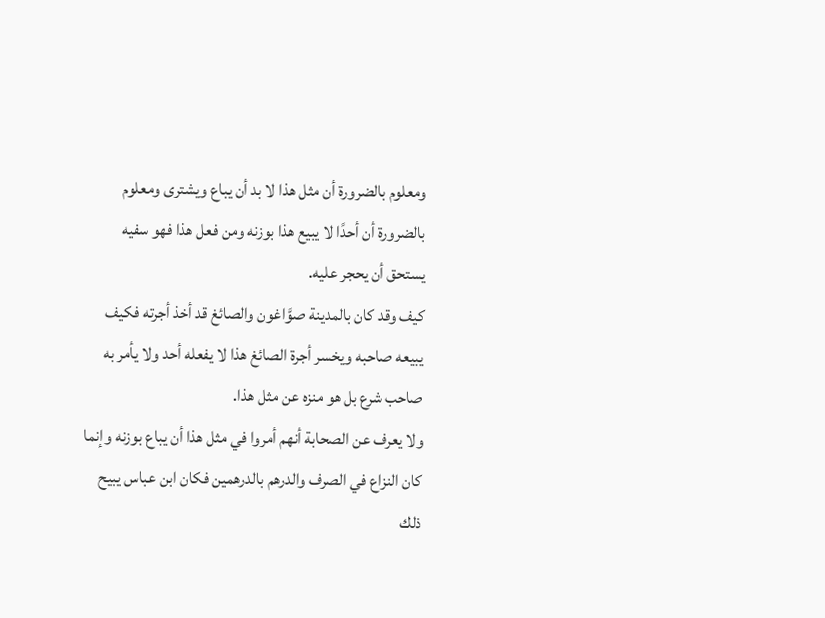ومعلوم بالضرورة أن مثل هذا لا بد أن يباع ويشترى ومعلوم بالضرورة أن أحدًا لا يبيع هذا بوزنه ومن فعل هذا فهو سفيه يستحق أن يحجر عليه.
كيف وقد كان بالمدينة صوَّاغون والصائغ قد أخذ أجرته فكيف يبيعه صاحبه ويخسر أجرة الصائغ هذا لا يفعله أحد ولا يأمر به صاحب شرع بل هو منزه عن مثل هذا.
ولا يعرف عن الصحابة أنهم أمروا في مثل هذا أن يباع بوزنه وإنما كان النزاع في الصرف والدرهم بالدرهمين فكان ابن عباس يبيح ذلك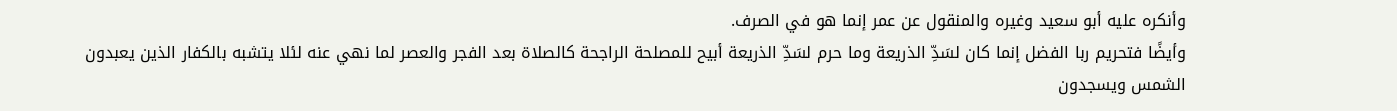وأنكره عليه أبو سعيد وغيره والمنقول عن عمر إنما هو في الصرف.
وأيضًا فتحريم ربا الفضل إنما كان لسَدِّ الذريعة وما حرم لسَدِّ الذريعة أبيح للمصلحة الراجحة كالصلاة بعد الفجر والعصر لما نهي عنه لئلا يتشبه بالكفار الذين يعبدون الشمس ويسجدون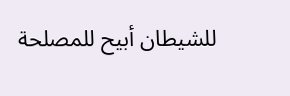للشيطان أبيح للمصلحة